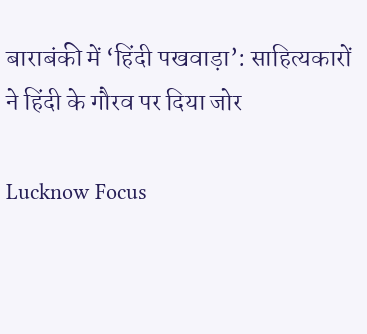बाराबंकी में ‘हिंदी पखवाड़ा’: साहित्यकारों ने हिंदी के गौरव पर दिया जोर

Lucknow Focus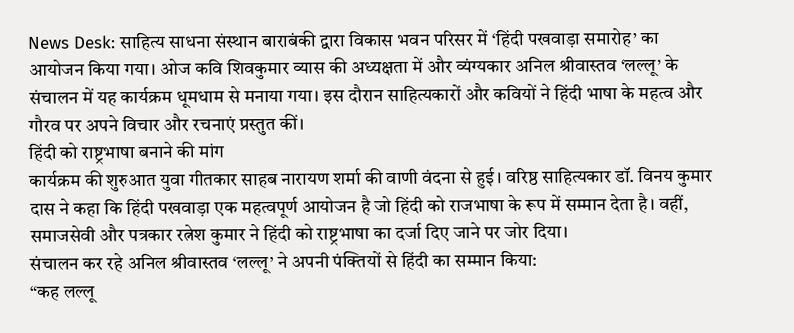News Desk: साहित्य साधना संस्थान बाराबंकी द्वारा विकास भवन परिसर में ‘हिंदी पखवाड़ा समारोह’ का आयोजन किया गया। ओज कवि शिवकुमार व्यास की अध्यक्षता में और व्यंग्यकार अनिल श्रीवास्तव ‘लल्लू’ के संचालन में यह कार्यक्रम धूमधाम से मनाया गया। इस दौरान साहित्यकारों और कवियों ने हिंदी भाषा के महत्व और गौरव पर अपने विचार और रचनाएं प्रस्तुत कीं।
हिंदी को राष्ट्रभाषा बनाने की मांग
कार्यक्रम की शुरुआत युवा गीतकार साहब नारायण शर्मा की वाणी वंदना से हुई। वरिष्ठ साहित्यकार डॉ. विनय कुमार दास ने कहा कि हिंदी पखवाड़ा एक महत्वपूर्ण आयोजन है जो हिंदी को राजभाषा के रूप में सम्मान देता है। वहीं, समाजसेवी और पत्रकार रत्नेश कुमार ने हिंदी को राष्ट्रभाषा का दर्जा दिए जाने पर जोर दिया।
संचालन कर रहे अनिल श्रीवास्तव ‘लल्लू’ ने अपनी पंक्तियों से हिंदी का सम्मान किया:
“कह लल्लू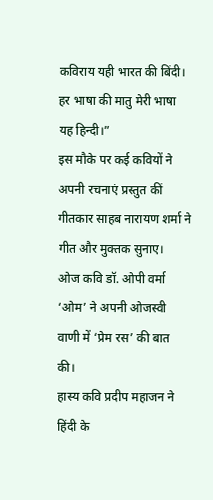कविराय यही भारत की बिंदी। हर भाषा की मातु मेरी भाषा यह हिन्दी।”
इस मौके पर कई कवियों ने अपनी रचनाएं प्रस्तुत कीं
गीतकार साहब नारायण शर्मा ने गीत और मुक्तक सुनाए।
ओज कवि डॉ. ओपी वर्मा ‘ओम’ ने अपनी ओजस्वी वाणी में ‘प्रेम रस’ की बात की।
हास्य कवि प्रदीप महाजन ने हिंदी के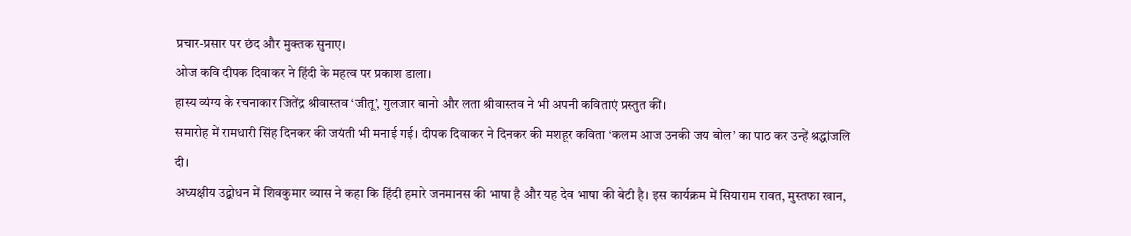प्रचार-प्रसार पर छंद और मुक्तक सुनाए।
ओज कवि दीपक दिवाकर ने हिंदी के महत्व पर प्रकाश डाला।
हास्य व्यंग्य के रचनाकार जितेंद्र श्रीवास्तव ‘जीतू’, गुलजार बानो और लता श्रीवास्तव ने भी अपनी कविताएं प्रस्तुत कीं।
समारोह में रामधारी सिंह दिनकर की जयंती भी मनाई गई। दीपक दिवाकर ने दिनकर की मशहूर कविता ‘कलम आज उनकी जय बोल’ का पाठ कर उन्हें श्रद्धांजलि दी।
अध्यक्षीय उद्बोधन में शिवकुमार व्यास ने कहा कि हिंदी हमारे जनमानस की भाषा है और यह देव भाषा की बेटी है। इस कार्यक्रम में सियाराम रावत, मुस्तफा खान,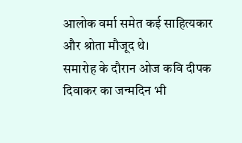आलोक वर्मा समेत कई साहित्यकार और श्रोता मौजूद थे।
समारोह के दौरान ओज कवि दीपक दिवाकर का जन्मदिन भी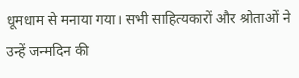धूमधाम से मनाया गया। सभी साहित्यकारों और श्रोताओं ने उन्हें जन्मदिन की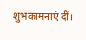शुभकामनाएं दीं।